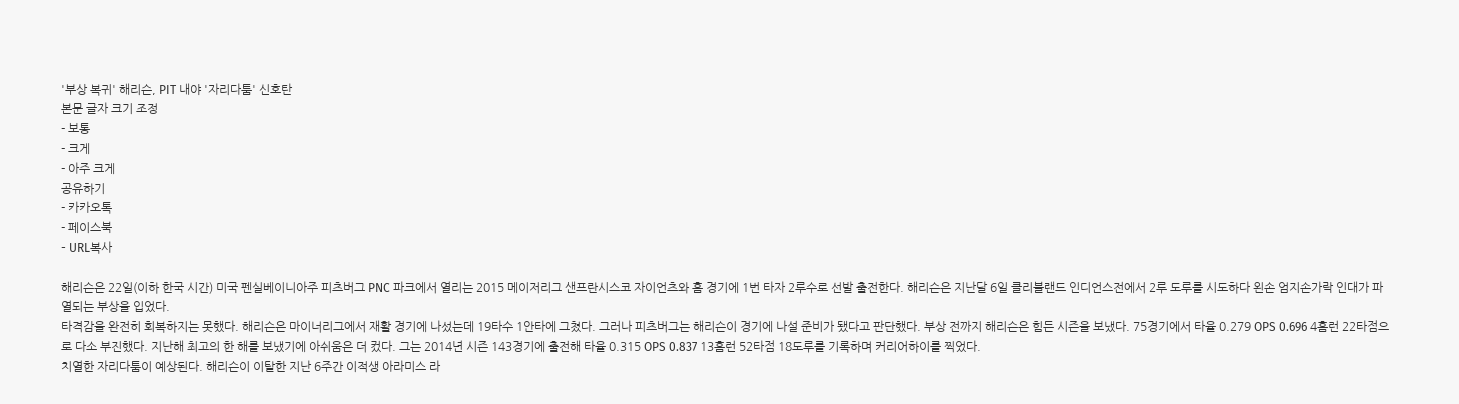'부상 복귀' 해리슨, PIT 내야 '자리다툼' 신호탄
본문 글자 크기 조정
- 보통
- 크게
- 아주 크게
공유하기
- 카카오톡
- 페이스북
- URL복사

해리슨은 22일(이하 한국 시간) 미국 펜실베이니아주 피츠버그 PNC 파크에서 열리는 2015 메이저리그 샌프란시스코 자이언츠와 홈 경기에 1번 타자 2루수로 선발 출전한다. 해리슨은 지난달 6일 클리블랜드 인디언스전에서 2루 도루를 시도하다 왼손 엄지손가락 인대가 파열되는 부상을 입었다.
타격감을 완전히 회복하지는 못했다. 해리슨은 마이너리그에서 재활 경기에 나섰는데 19타수 1안타에 그쳤다. 그러나 피츠버그는 해리슨이 경기에 나설 준비가 됐다고 판단했다. 부상 전까지 해리슨은 힘든 시즌을 보냈다. 75경기에서 타율 0.279 OPS 0.696 4홈런 22타점으로 다소 부진했다. 지난해 최고의 한 해를 보냈기에 아쉬움은 더 컸다. 그는 2014년 시즌 143경기에 출전해 타율 0.315 OPS 0.837 13홈런 52타점 18도루를 기록하며 커리어하이를 찍었다.
치열한 자리다툼이 예상된다. 해리슨이 이탈한 지난 6주간 이적생 아라미스 라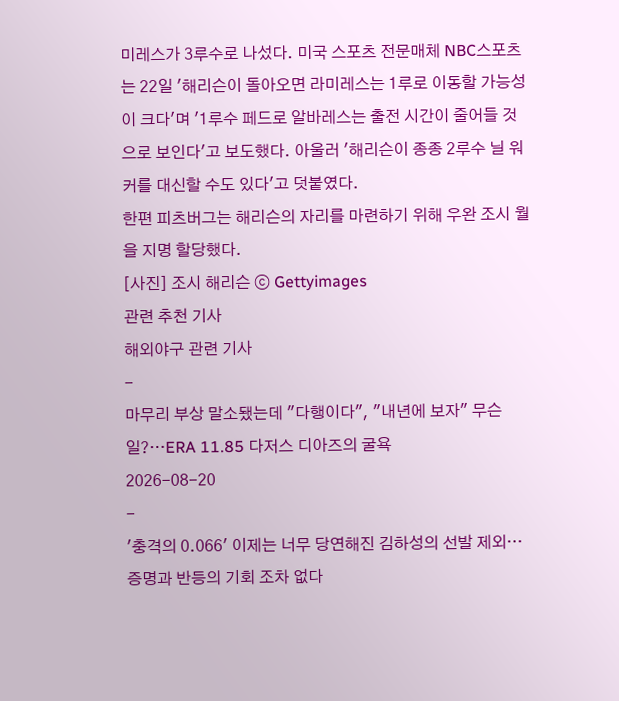미레스가 3루수로 나섰다. 미국 스포츠 전문매체 NBC스포츠는 22일 '해리슨이 돌아오면 라미레스는 1루로 이동할 가능성이 크다'며 '1루수 페드로 알바레스는 출전 시간이 줄어들 것으로 보인다'고 보도했다. 아울러 '해리슨이 종종 2루수 닐 워커를 대신할 수도 있다'고 덧붙였다.
한편 피츠버그는 해리슨의 자리를 마련하기 위해 우완 조시 월을 지명 할당했다.
[사진] 조시 해리슨 ⓒ Gettyimages
관련 추천 기사
해외야구 관련 기사
-
마무리 부상 말소됐는데 "다행이다", "내년에 보자" 무슨 일?…ERA 11.85 다저스 디아즈의 굴욕
2026-08-20
-
'충격의 0.066' 이제는 너무 당연해진 김하성의 선발 제외…증명과 반등의 기회 조차 없다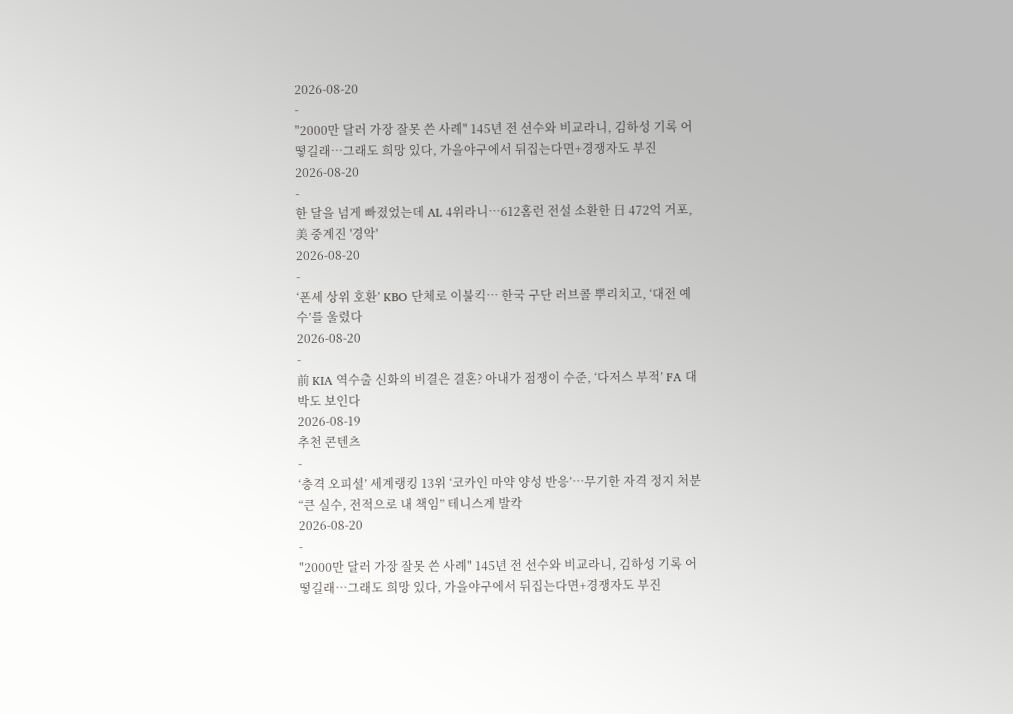2026-08-20
-
"2000만 달러 가장 잘못 쓴 사례" 145년 전 선수와 비교라니, 김하성 기록 어떻길래…그래도 희망 있다, 가을야구에서 뒤집는다면+경쟁자도 부진
2026-08-20
-
한 달을 넘게 빠졌었는데 AL 4위라니…612홈런 전설 소환한 日 472억 거포, 美 중계진 '경악'
2026-08-20
-
‘폰세 상위 호환’ KBO 단체로 이불킥… 한국 구단 러브콜 뿌리치고, ‘대전 예수’를 울렸다
2026-08-20
-
前 KIA 역수출 신화의 비결은 결혼? 아내가 점쟁이 수준, ‘다저스 부적’ FA 대박도 보인다
2026-08-19
추천 콘텐츠
-
‘충격 오피셜’ 세계랭킹 13위 ‘코카인 마약 양성 반응’…무기한 자격 정지 처분 “큰 실수, 전적으로 내 책임” 테니스계 발칵
2026-08-20
-
"2000만 달러 가장 잘못 쓴 사례" 145년 전 선수와 비교라니, 김하성 기록 어떻길래…그래도 희망 있다, 가을야구에서 뒤집는다면+경쟁자도 부진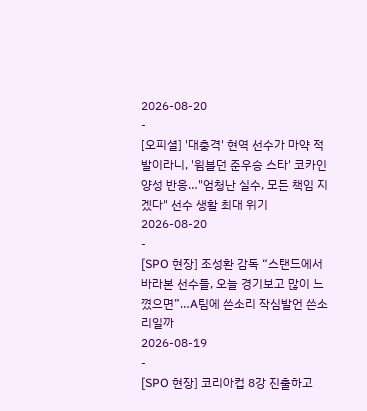2026-08-20
-
[오피셜] '대충격' 현역 선수가 마약 적발이라니, '윔블던 준우승 스타' 코카인 양성 반응…"엄청난 실수, 모든 책임 지겠다" 선수 생활 최대 위기
2026-08-20
-
[SPO 현장] 조성환 감독 “스탠드에서 바라본 선수들, 오늘 경기보고 많이 느꼈으면”…A팀에 쓴소리 작심발언 쓴소리일까
2026-08-19
-
[SPO 현장] 코리아컵 8강 진출하고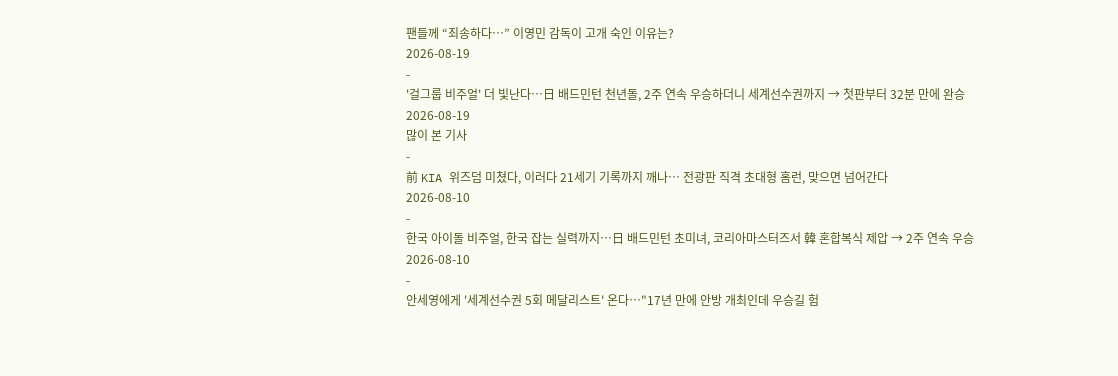팬들께 “죄송하다…” 이영민 감독이 고개 숙인 이유는?
2026-08-19
-
'걸그룹 비주얼' 더 빛난다…日 배드민턴 천년돌, 2주 연속 우승하더니 세계선수권까지 → 첫판부터 32분 만에 완승
2026-08-19
많이 본 기사
-
前 KIA 위즈덤 미쳤다, 이러다 21세기 기록까지 깨나… 전광판 직격 초대형 홈런, 맞으면 넘어간다
2026-08-10
-
한국 아이돌 비주얼, 한국 잡는 실력까지…日 배드민턴 초미녀, 코리아마스터즈서 韓 혼합복식 제압 → 2주 연속 우승
2026-08-10
-
안세영에게 '세계선수권 5회 메달리스트' 온다…"17년 만에 안방 개최인데 우승길 험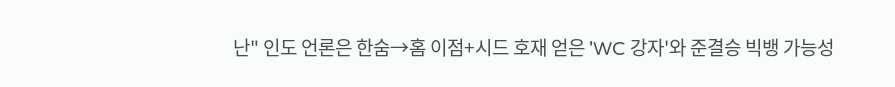난" 인도 언론은 한숨→홈 이점+시드 호재 얻은 'WC 강자'와 준결승 빅뱅 가능성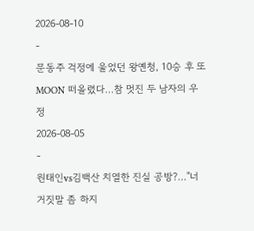2026-08-10
-
문동주 걱정에 울었던 왕옌청, 10승 후 또 MOON 떠올렸다…참 멋진 두 남자의 우정
2026-08-05
-
원태인vs김백산 치열한 진실 공방?…"너 거짓말 좀 하지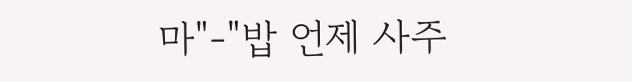마"-"밥 언제 사주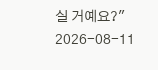실 거예요?"
2026-08-11